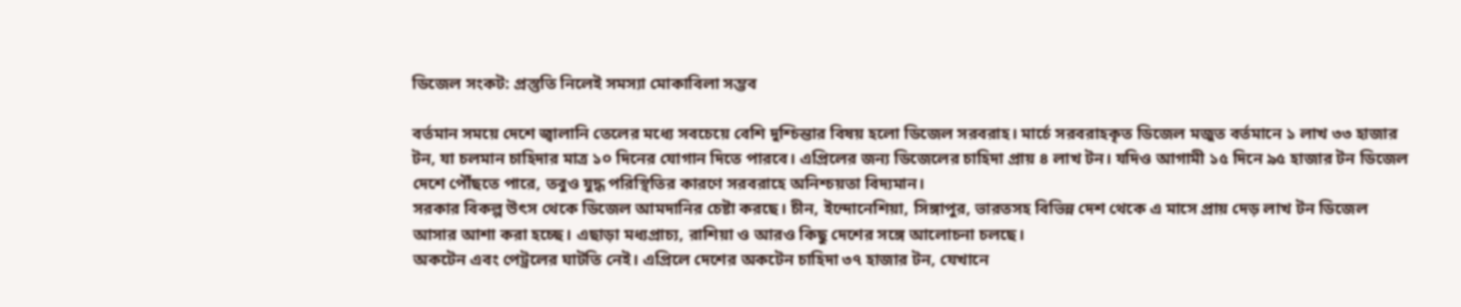ডিজেল সংকট: প্রস্তুতি নিলেই সমস্যা মোকাবিলা সম্ভব

বর্তমান সময়ে দেশে জ্বালানি তেলের মধ্যে সবচেয়ে বেশি দুশ্চিন্তার বিষয় হলো ডিজেল সরবরাহ। মার্চে সরবরাহকৃত ডিজেল মজুত বর্তমানে ১ লাখ ৩৩ হাজার টন, যা চলমান চাহিদার মাত্র ১০ দিনের যোগান দিতে পারবে। এপ্রিলের জন্য ডিজেলের চাহিদা প্রায় ৪ লাখ টন। যদিও আগামী ১৫ দিনে ৯৫ হাজার টন ডিজেল দেশে পৌঁছতে পারে, তবুও যুদ্ধ পরিস্থিতির কারণে সরবরাহে অনিশ্চয়তা বিদ্যমান।
সরকার বিকল্প উৎস থেকে ডিজেল আমদানির চেষ্টা করছে। চীন, ইন্দোনেশিয়া, সিঙ্গাপুর, ভারতসহ বিভিন্ন দেশ থেকে এ মাসে প্রায় দেড় লাখ টন ডিজেল আসার আশা করা হচ্ছে। এছাড়া মধ্যপ্রাচ্য, রাশিয়া ও আরও কিছু দেশের সঙ্গে আলোচনা চলছে।
অকটেন এবং পেট্রলের ঘাটতি নেই। এপ্রিলে দেশের অকটেন চাহিদা ৩৭ হাজার টন, যেখানে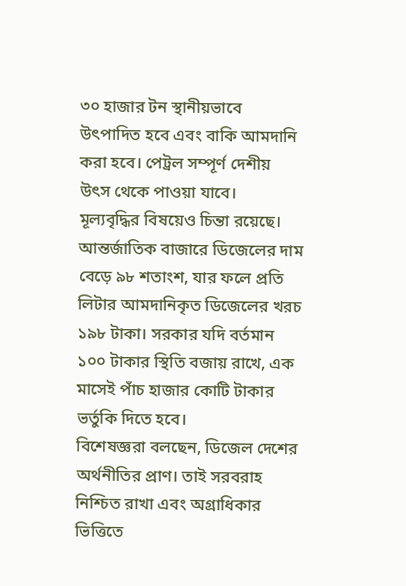৩০ হাজার টন স্থানীয়ভাবে উৎপাদিত হবে এবং বাকি আমদানি করা হবে। পেট্রল সম্পূর্ণ দেশীয় উৎস থেকে পাওয়া যাবে।
মূল্যবৃদ্ধির বিষয়েও চিন্তা রয়েছে। আন্তর্জাতিক বাজারে ডিজেলের দাম বেড়ে ৯৮ শতাংশ, যার ফলে প্রতি লিটার আমদানিকৃত ডিজেলের খরচ ১৯৮ টাকা। সরকার যদি বর্তমান ১০০ টাকার স্থিতি বজায় রাখে, এক মাসেই পাঁচ হাজার কোটি টাকার ভর্তুকি দিতে হবে।
বিশেষজ্ঞরা বলছেন, ডিজেল দেশের অর্থনীতির প্রাণ। তাই সরবরাহ নিশ্চিত রাখা এবং অগ্রাধিকার ভিত্তিতে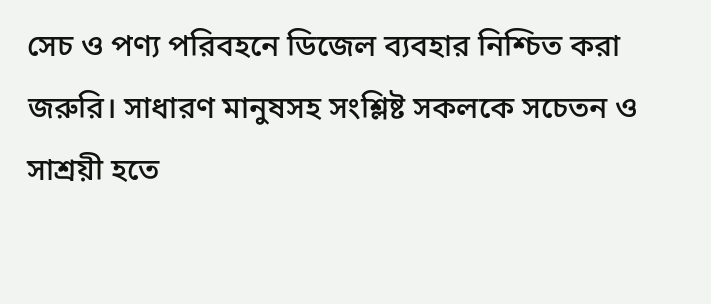সেচ ও পণ্য পরিবহনে ডিজেল ব্যবহার নিশ্চিত করা জরুরি। সাধারণ মানুষসহ সংশ্লিষ্ট সকলকে সচেতন ও সাশ্রয়ী হতে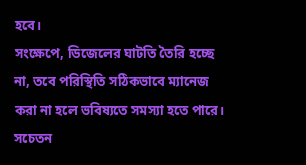হবে।
সংক্ষেপে, ডিজেলের ঘাটতি তৈরি হচ্ছে না, তবে পরিস্থিতি সঠিকভাবে ম্যানেজ করা না হলে ভবিষ্যতে সমস্যা হতে পারে। সচেতন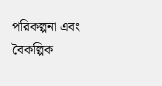পরিকল্পনা এবং বৈকল্পিক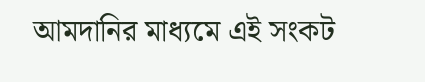আমদানির মাধ্যমে এই সংকট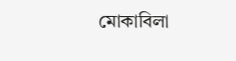মোকাবিলা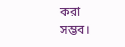করা সম্ভব।